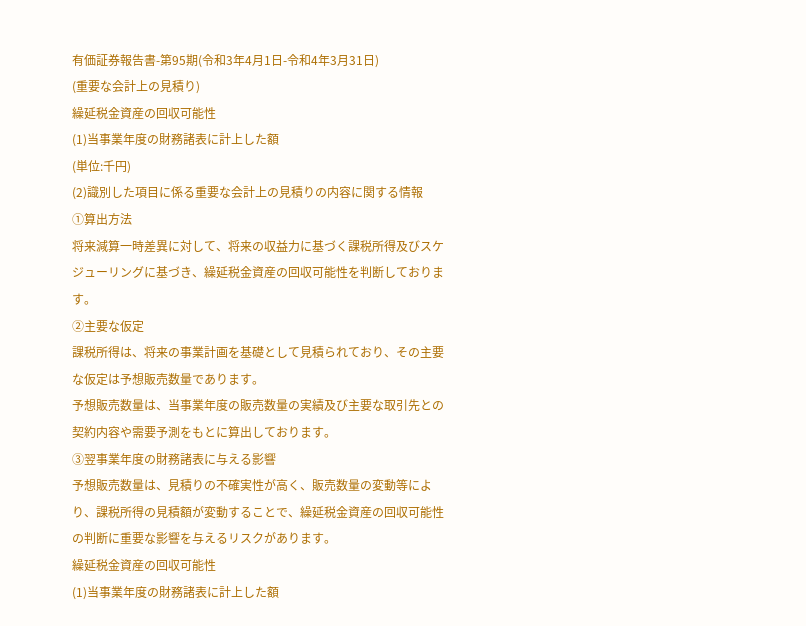有価証券報告書-第95期(令和3年4月1日-令和4年3月31日)
(重要な会計上の見積り)
繰延税金資産の回収可能性
(1)当事業年度の財務諸表に計上した額
(単位:千円)
(2)識別した項目に係る重要な会計上の見積りの内容に関する情報
①算出方法
将来減算一時差異に対して、将来の収益力に基づく課税所得及びスケジューリングに基づき、繰延税金資産の回収可能性を判断しております。
②主要な仮定
課税所得は、将来の事業計画を基礎として見積られており、その主要な仮定は予想販売数量であります。
予想販売数量は、当事業年度の販売数量の実績及び主要な取引先との契約内容や需要予測をもとに算出しております。
③翌事業年度の財務諸表に与える影響
予想販売数量は、見積りの不確実性が高く、販売数量の変動等により、課税所得の見積額が変動することで、繰延税金資産の回収可能性の判断に重要な影響を与えるリスクがあります。
繰延税金資産の回収可能性
(1)当事業年度の財務諸表に計上した額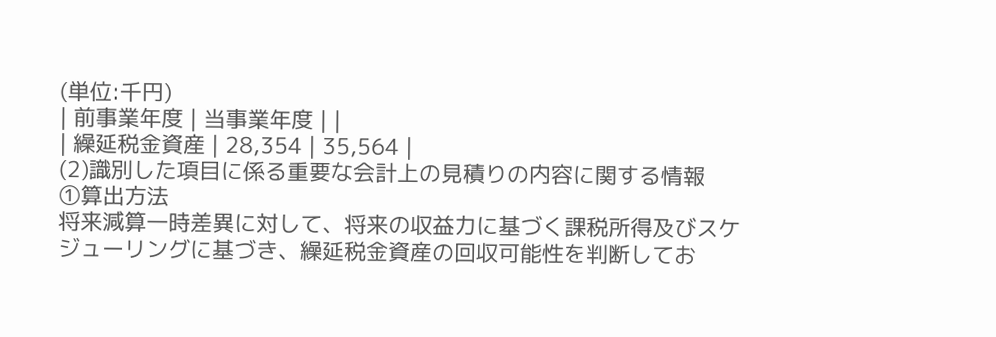(単位:千円)
| 前事業年度 | 当事業年度 | |
| 繰延税金資産 | 28,354 | 35,564 |
(2)識別した項目に係る重要な会計上の見積りの内容に関する情報
①算出方法
将来減算一時差異に対して、将来の収益力に基づく課税所得及びスケジューリングに基づき、繰延税金資産の回収可能性を判断してお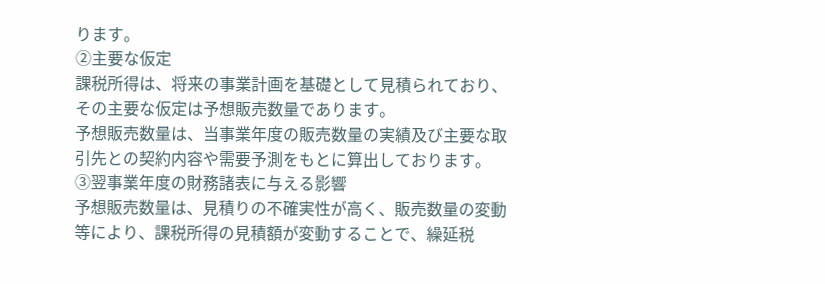ります。
②主要な仮定
課税所得は、将来の事業計画を基礎として見積られており、その主要な仮定は予想販売数量であります。
予想販売数量は、当事業年度の販売数量の実績及び主要な取引先との契約内容や需要予測をもとに算出しております。
③翌事業年度の財務諸表に与える影響
予想販売数量は、見積りの不確実性が高く、販売数量の変動等により、課税所得の見積額が変動することで、繰延税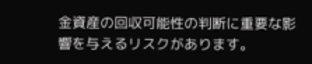金資産の回収可能性の判断に重要な影響を与えるリスクがあります。